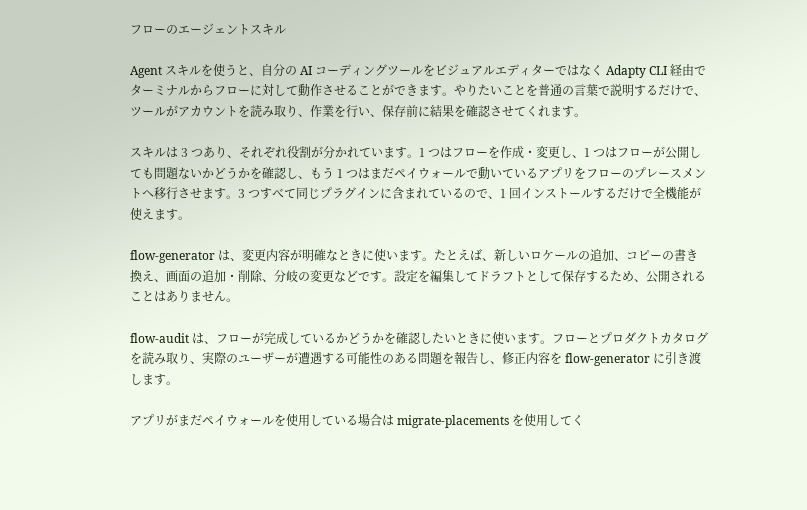フローのエージェントスキル

Agent スキルを使うと、自分の AI コーディングツールをビジュアルエディターではなく Adapty CLI 経由でターミナルからフローに対して動作させることができます。やりたいことを普通の言葉で説明するだけで、ツールがアカウントを読み取り、作業を行い、保存前に結果を確認させてくれます。

スキルは 3 つあり、それぞれ役割が分かれています。1 つはフローを作成・変更し、1 つはフローが公開しても問題ないかどうかを確認し、もう 1 つはまだペイウォールで動いているアプリをフローのプレースメントへ移行させます。3 つすべて同じプラグインに含まれているので、1 回インストールするだけで全機能が使えます。

flow-generator は、変更内容が明確なときに使います。たとえば、新しいロケールの追加、コピーの書き換え、画面の追加・削除、分岐の変更などです。設定を編集してドラフトとして保存するため、公開されることはありません。

flow-audit は、フローが完成しているかどうかを確認したいときに使います。フローとプロダクトカタログを読み取り、実際のユーザーが遭遇する可能性のある問題を報告し、修正内容を flow-generator に引き渡します。

アプリがまだペイウォールを使用している場合は migrate-placements を使用してく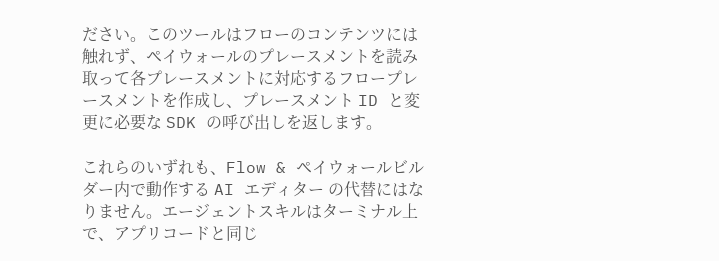ださい。このツールはフローのコンテンツには触れず、ペイウォールのプレースメントを読み取って各プレースメントに対応するフロープレースメントを作成し、プレースメント ID と変更に必要な SDK の呼び出しを返します。

これらのいずれも、Flow & ペイウォールビルダー内で動作する AI エディター の代替にはなりません。エージェントスキルはターミナル上で、アプリコードと同じ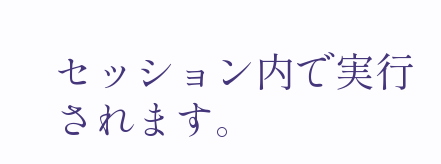セッション内で実行されます。